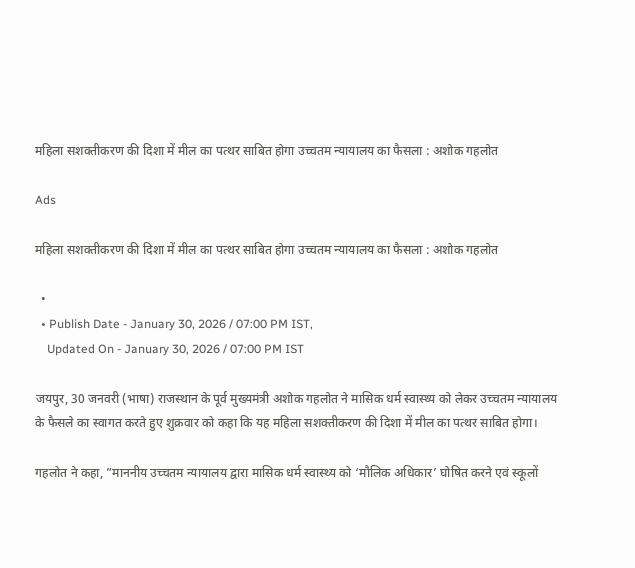महिला सशक्तीकरण की दिशा में मील का पत्थर साबित होगा उच्चतम न्यायालय का फैसला : अशोक गहलोत

Ads

महिला सशक्तीकरण की दिशा में मील का पत्थर साबित होगा उच्चतम न्यायालय का फैसला : अशोक गहलोत

  •
  • Publish Date - January 30, 2026 / 07:00 PM IST,
    Updated On - January 30, 2026 / 07:00 PM IST

जयपुर, 30 जनवरी (भाषा) राजस्थान के पूर्व मुख्यमंत्री अशोक गहलोत ने मासिक धर्म स्वास्थ्य को लेकर उच्चतम न्यायालय के फैसले का स्वागत करते हुए शुक्रवार को कहा कि यह महिला सशक्तीकरण की दिशा में मील का पत्थर साबित होगा।

गहलोत ने कहा, ”माननीय उच्चतम न्यायालय द्वारा मासिक धर्म स्वास्थ्य को ‘मौलिक अधिकार’ घोषित करने एवं स्कूलों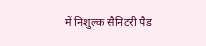में निशुल्क सैनिटरी पैड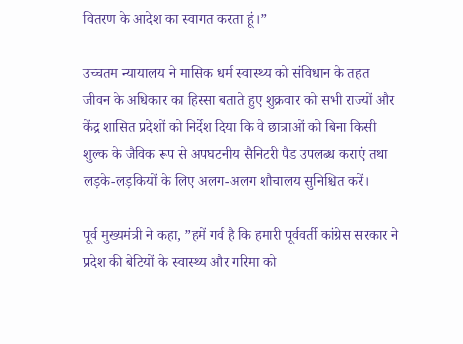वितरण के आदेश का स्वागत करता हूं।”

उच्चतम न्यायालय ने मासिक धर्म स्वास्थ्य को संविधान के तहत जीवन के अधिकार का हिस्सा बताते हुए शुक्रवार को सभी राज्यों और केंद्र शासित प्रदेशों को निर्देश दिया कि वे छात्राओं को बिना किसी शुल्क के जैविक रूप से अपघटनीय सैनिटरी पैड उपलब्ध कराएं तथा लड़के-लड़कियों के लिए अलग-अलग शौचालय सुनिश्चित करें।

पूर्व मुख्यमंत्री ने कहा, ”हमें गर्व है कि हमारी पूर्ववर्ती कांग्रेस सरकार ने प्रदेश की बेटियों के स्वास्थ्य और गरिमा को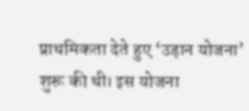प्राथमिकता देते हुए ‘उड़ान योजना’ शुरू की थी। इस योजना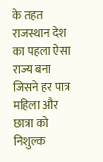के तहत राजस्थान देश का पहला ऐसा राज्य बना जिसने हर पात्र महिला और छात्रा को निशुल्क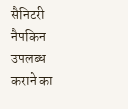सैनिटरी नैपकिन उपलब्ध कराने का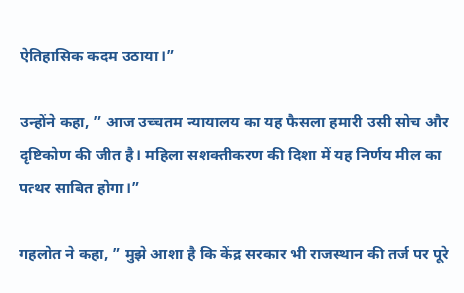ऐतिहासिक कदम उठाया।”

उन्होंने कहा, ” आज उच्चतम न्यायालय का यह फैसला हमारी उसी सोच और दृष्टिकोण की जीत है। महिला सशक्तीकरण की दिशा में यह निर्णय मील का पत्थर साबित होगा।”

गहलोत ने कहा, ” मुझे आशा है कि केंद्र सरकार भी राजस्थान की तर्ज पर पूरे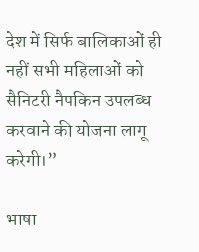देश में सिर्फ बालिकाओं ही नहीं सभी महिलाओं को सैनिटरी नैपकिन उपलब्ध करवाने की योजना लागू करेगी।”

भाषा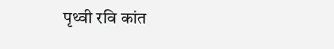पृथ्वी रवि कांत